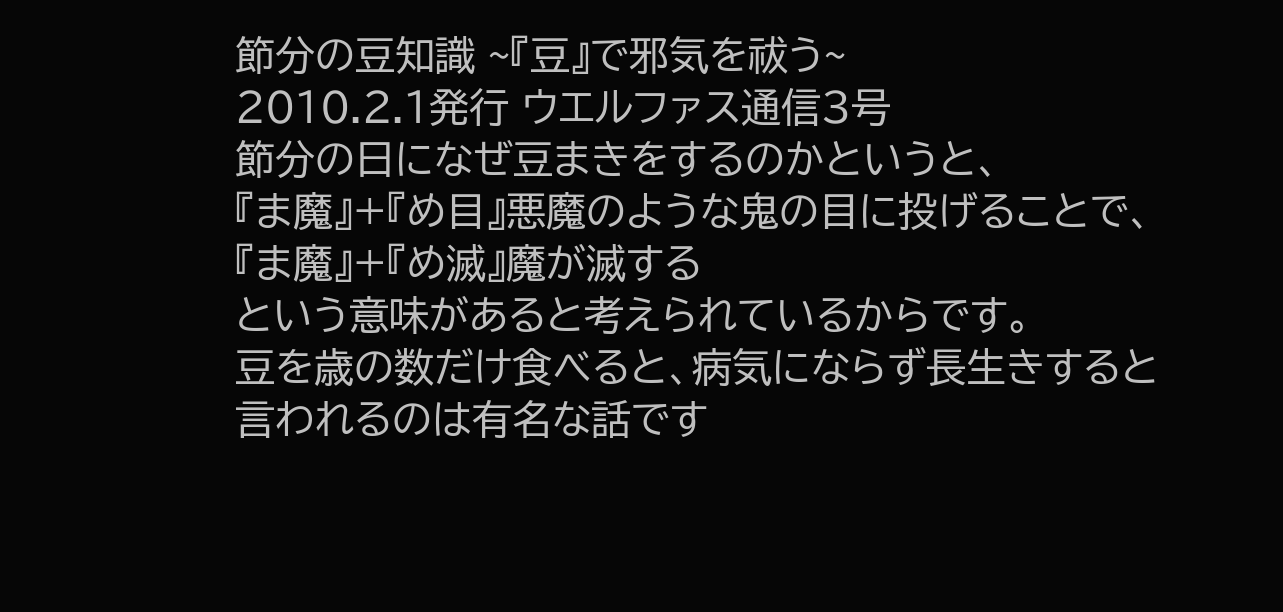節分の豆知識 ~『豆』で邪気を祓う~
2010.2.1発行 ウエルファス通信3号
節分の日になぜ豆まきをするのかというと、
『ま魔』+『め目』悪魔のような鬼の目に投げることで、
『ま魔』+『め滅』魔が滅する
という意味があると考えられているからです。
豆を歳の数だけ食べると、病気にならず長生きすると言われるのは有名な話です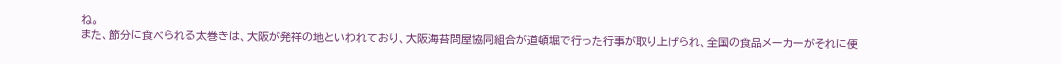ね。
また、節分に食べられる太巻きは、大阪が発祥の地といわれており、大阪海苔問屋協同組合が道頓堀で行った行事が取り上げられ、全国の食品メーカーがそれに便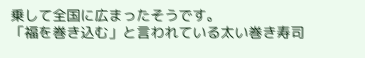乗して全国に広まったそうです。
「福を巻き込む」と言われている太い巻き寿司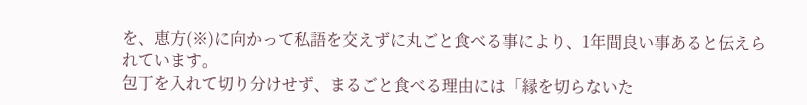を、恵方(※)に向かって私語を交えずに丸ごと食べる事により、1年間良い事あると伝えられています。
包丁を入れて切り分けせず、まるごと食べる理由には「縁を切らないた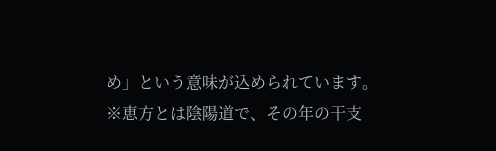め」という意味が込められています。
※恵方とは陰陽道で、その年の干支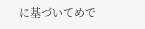に基づいてめで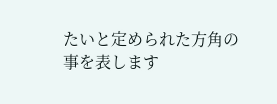たいと定められた方角の事を表します